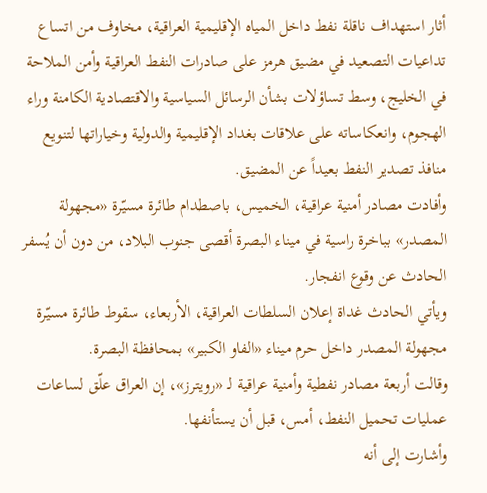أثار استهداف ناقلة نفط داخل المياه الإقليمية العراقية، مخاوف من اتساع تداعيات التصعيد في مضيق هرمز على صادرات النفط العراقية وأمن الملاحة في الخليج، وسط تساؤلات بشأن الرسائل السياسية والاقتصادية الكامنة وراء الهجوم، وانعكاساته على علاقات بغداد الإقليمية والدولية وخياراتها لتنويع منافذ تصدير النفط بعيداً عن المضيق.
وأفادت مصادر أمنية عراقية، الخميس، باصطدام طائرة مسيّرة «مجهولة المصدر» بباخرة راسية في ميناء البصرة أقصى جنوب البلاد، من دون أن يُسفر الحادث عن وقوع انفجار.
ويأتي الحادث غداة إعلان السلطات العراقية، الأربعاء، سقوط طائرة مسيّرة مجهولة المصدر داخل حرم ميناء «الفاو الكبير» بمحافظة البصرة.
وقالت أربعة مصادر نفطية وأمنية عراقية لـ «رويترز»، إن العراق علّق لساعات عمليات تحميل النفط، أمس، قبل أن يستأنفها.
وأشارت إلى أنه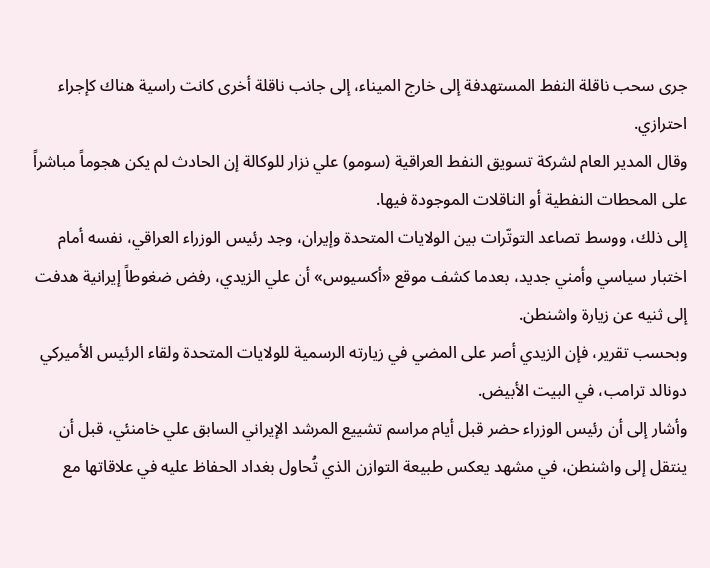جرى سحب ناقلة النفط المستهدفة إلى خارج الميناء، إلى جانب ناقلة أخرى كانت راسية هناك كإجراء احترازي.
وقال المدير العام لشركة تسويق النفط العراقية (سومو) علي نزار للوكالة إن الحادث لم يكن هجوماً مباشراً على المحطات النفطية أو الناقلات الموجودة فيها.
إلى ذلك، ووسط تصاعد التوتّرات بين الولايات المتحدة وإيران، وجد رئيس الوزراء العراقي، نفسه أمام اختبار سياسي وأمني جديد، بعدما كشف موقع «أكسيوس» أن علي الزيدي، رفض ضغوطاً إيرانية هدفت إلى ثنيه عن زيارة واشنطن.
وبحسب تقرير، فإن الزيدي أصر على المضي في زيارته الرسمية للولايات المتحدة ولقاء الرئيس الأميركي دونالد ترامب، في البيت الأبيض.
وأشار إلى أن رئيس الوزراء حضر قبل أيام مراسم تشييع المرشد الإيراني السابق علي خامنئي، قبل أن ينتقل إلى واشنطن، في مشهد يعكس طبيعة التوازن الذي تُحاول بغداد الحفاظ عليه في علاقاتها مع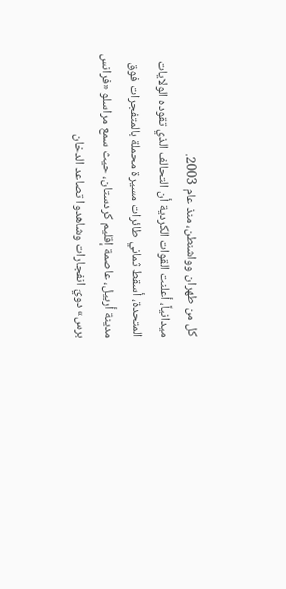كل من طهران وواشنطن، منذ عام 2003.
ميدانياً، أعلنت القوات الكردية أن التحالف الذي تقوده الولايات المتحدة، أسقط ثماني طائرات مسيرة محملة بالمتفجرات فوق مدينة أربيل، عاصمة إقليم كردستان، حيث سمع مراسلو «فرانس برس» دويّ انفجارات وشاهدوا تصاعد الدخان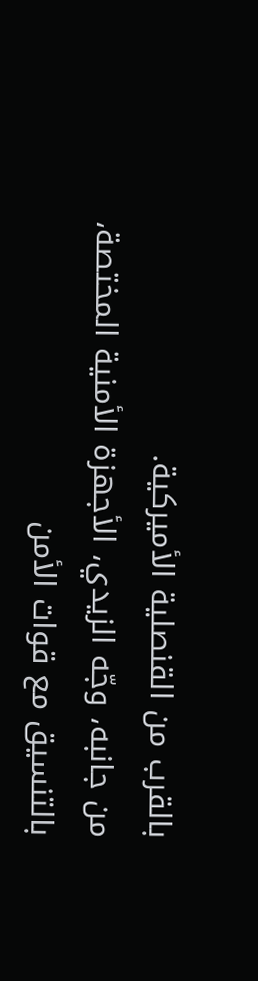بالقرب من القنصلية الأميركية.
من جانبه، وجّه الزيدي، الأجهزة الأمنية المختصة، بالتنسيق مع قوات الأمن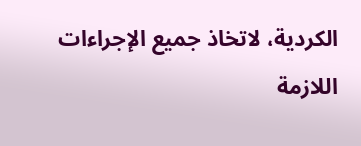الكردية، لاتخاذ جميع الإجراءات اللازمة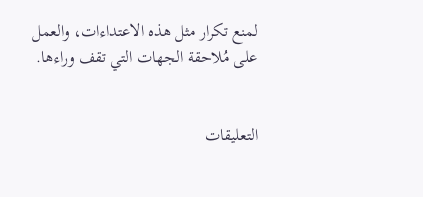لمنع تكرار مثل هذه الاعتداءات، والعمل على مُلاحقة الجهات التي تقف وراءها.


التعليقات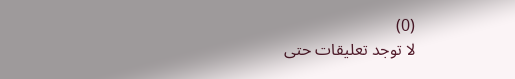(0)
لا توجد تعليقات حتى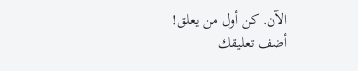الآن. كن أول من يعلق!
أضف تعليقك